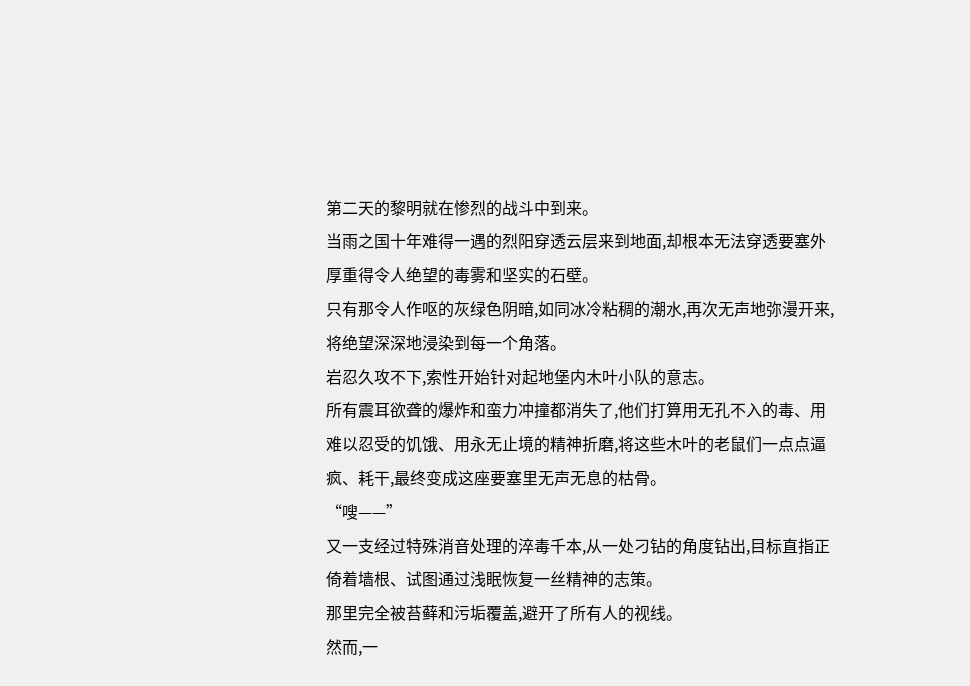第二天的黎明就在惨烈的战斗中到来。
当雨之国十年难得一遇的烈阳穿透云层来到地面,却根本无法穿透要塞外厚重得令人绝望的毒雾和坚实的石壁。
只有那令人作呕的灰绿色阴暗,如同冰冷粘稠的潮水,再次无声地弥漫开来,将绝望深深地浸染到每一个角落。
岩忍久攻不下,索性开始针对起地堡内木叶小队的意志。
所有震耳欲聋的爆炸和蛮力冲撞都消失了,他们打算用无孔不入的毒、用难以忍受的饥饿、用永无止境的精神折磨,将这些木叶的老鼠们一点点逼疯、耗干,最终变成这座要塞里无声无息的枯骨。
“嗖——”
又一支经过特殊消音处理的淬毒千本,从一处刁钻的角度钻出,目标直指正倚着墙根、试图通过浅眠恢复一丝精神的志策。
那里完全被苔藓和污垢覆盖,避开了所有人的视线。
然而,一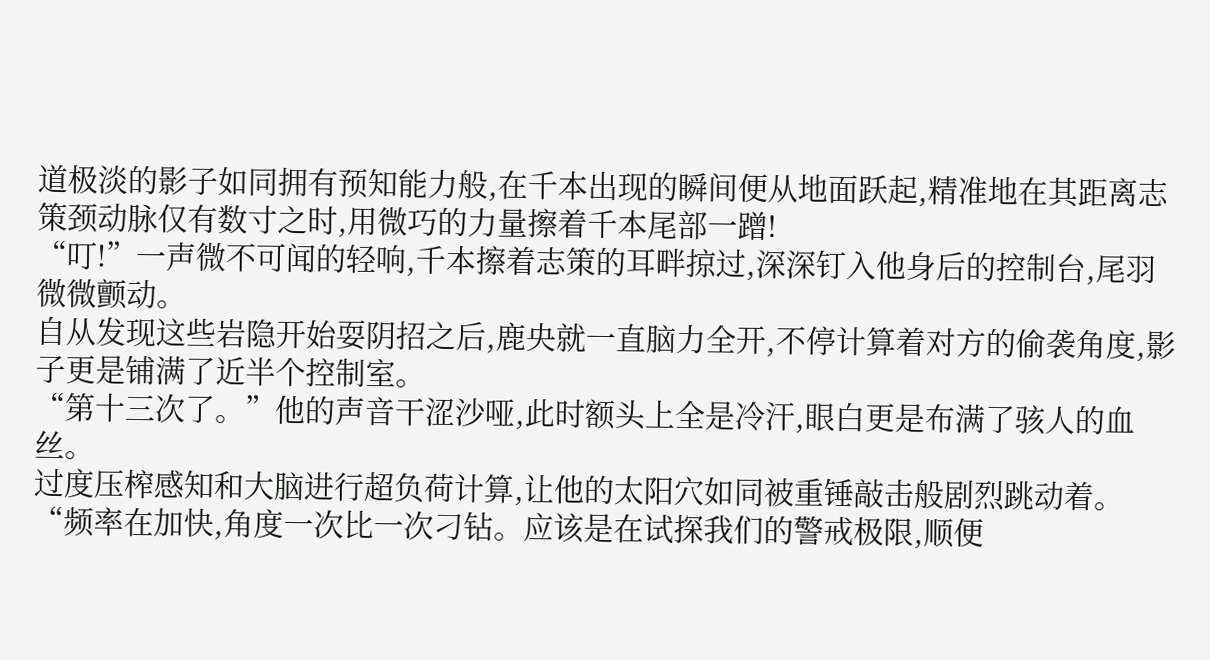道极淡的影子如同拥有预知能力般,在千本出现的瞬间便从地面跃起,精准地在其距离志策颈动脉仅有数寸之时,用微巧的力量擦着千本尾部一蹭!
“叮!”一声微不可闻的轻响,千本擦着志策的耳畔掠过,深深钉入他身后的控制台,尾羽微微颤动。
自从发现这些岩隐开始耍阴招之后,鹿央就一直脑力全开,不停计算着对方的偷袭角度,影子更是铺满了近半个控制室。
“第十三次了。”他的声音干涩沙哑,此时额头上全是冷汗,眼白更是布满了骇人的血丝。
过度压榨感知和大脑进行超负荷计算,让他的太阳穴如同被重锤敲击般剧烈跳动着。
“频率在加快,角度一次比一次刁钻。应该是在试探我们的警戒极限,顺便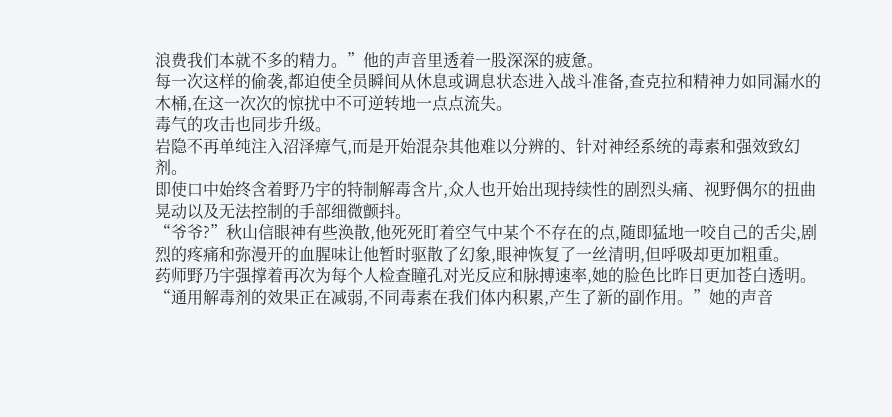浪费我们本就不多的精力。”他的声音里透着一股深深的疲惫。
每一次这样的偷袭,都迫使全员瞬间从休息或调息状态进入战斗准备,查克拉和精神力如同漏水的木桶,在这一次次的惊扰中不可逆转地一点点流失。
毒气的攻击也同步升级。
岩隐不再单纯注入沼泽瘴气,而是开始混杂其他难以分辨的、针对神经系统的毒素和强效致幻剂。
即使口中始终含着野乃宇的特制解毒含片,众人也开始出现持续性的剧烈头痛、视野偶尔的扭曲晃动以及无法控制的手部细微颤抖。
“爷爷?”秋山信眼神有些涣散,他死死盯着空气中某个不存在的点,随即猛地一咬自己的舌尖,剧烈的疼痛和弥漫开的血腥味让他暂时驱散了幻象,眼神恢复了一丝清明,但呼吸却更加粗重。
药师野乃宇强撑着再次为每个人检查瞳孔对光反应和脉搏速率,她的脸色比昨日更加苍白透明。
“通用解毒剂的效果正在减弱,不同毒素在我们体内积累,产生了新的副作用。”她的声音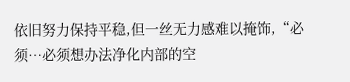依旧努力保持平稳,但一丝无力感难以掩饰,“必须…必须想办法净化内部的空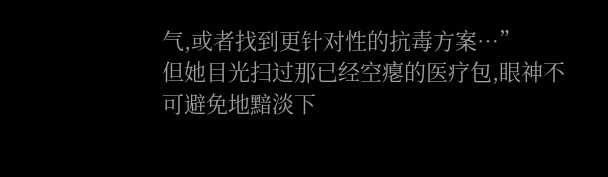气,或者找到更针对性的抗毒方案…”
但她目光扫过那已经空瘪的医疗包,眼神不可避免地黯淡下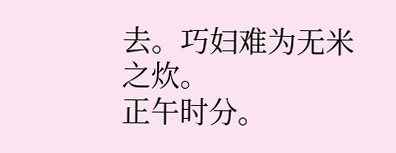去。巧妇难为无米之炊。
正午时分。